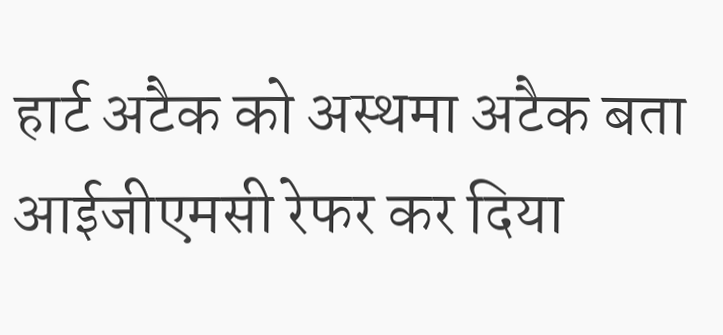हार्ट अटैक को अस्थमा अटैक बता आईजीएमसी रेफर कर दिया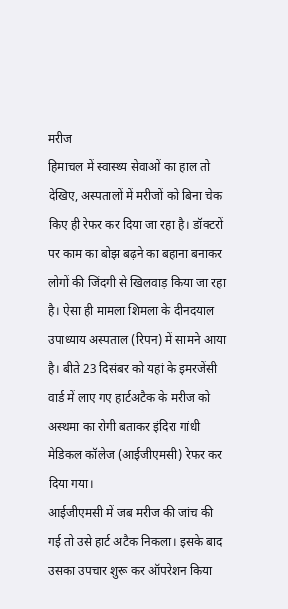मरीज
हिमाचल में स्वास्थ्य सेवाओं का हाल तो देखिए, अस्पतालों में मरीजों को बिना चेक किए ही रेफर कर दिया जा रहा है। डॉक्टरों पर काम का बोझ बढ़ने का बहाना बनाकर लोगों की जिंदगी से खिलवाड़ किया जा रहा है। ऐसा ही मामला शिमला के दीनदयाल उपाध्याय अस्पताल (रिपन) में सामने आया है। बीते 23 दिसंबर को यहां के इमरजेंसी वार्ड में लाए गए हार्टअटैक के मरीज को अस्थमा का रोगी बताकर इंदिरा गांधी मेडिकल कॉलेज (आईजीएमसी) रेफर कर दिया गया।
आईजीएमसी में जब मरीज की जांच की गई तो उसे हार्ट अटैक निकला। इसके बाद उसका उपचार शुरू कर ऑपरेशन किया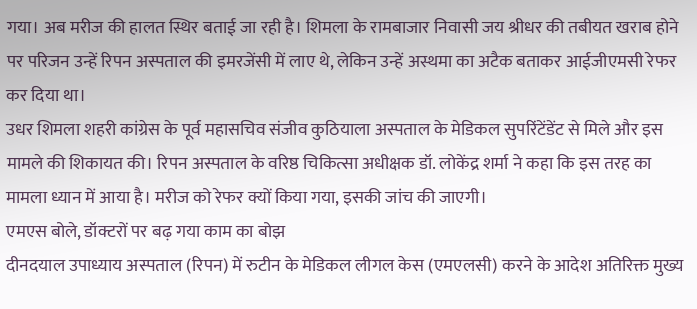गया। अब मरीज की हालत स्थिर बताई जा रही है। शिमला के रामबाजार निवासी जय श्रीधर की तबीयत खराब होने पर परिजन उन्हें रिपन अस्पताल की इमरजेंसी में लाए थे, लेकिन उन्हें अस्थमा का अटैक बताकर आईजीएमसी रेफर कर दिया था।
उधर शिमला शहरी कांग्रेस के पूर्व महासचिव संजीव कुठियाला अस्पताल के मेडिकल सुपरिंटेंडेंट से मिले और इस मामले की शिकायत की। रिपन अस्पताल के वरिष्ठ चिकित्सा अधीक्षक डॉ. लोकेंद्र शर्मा ने कहा कि इस तरह का मामला ध्यान में आया है। मरीज को रेफर क्यों किया गया, इसकी जांच की जाएगी।
एमएस बोले, डॉक्टरों पर बढ़ गया काम का बोझ
दीनदयाल उपाध्याय अस्पताल (रिपन) में रुटीन के मेडिकल लीगल केस (एमएलसी) करने के आदेश अतिरिक्त मुख्य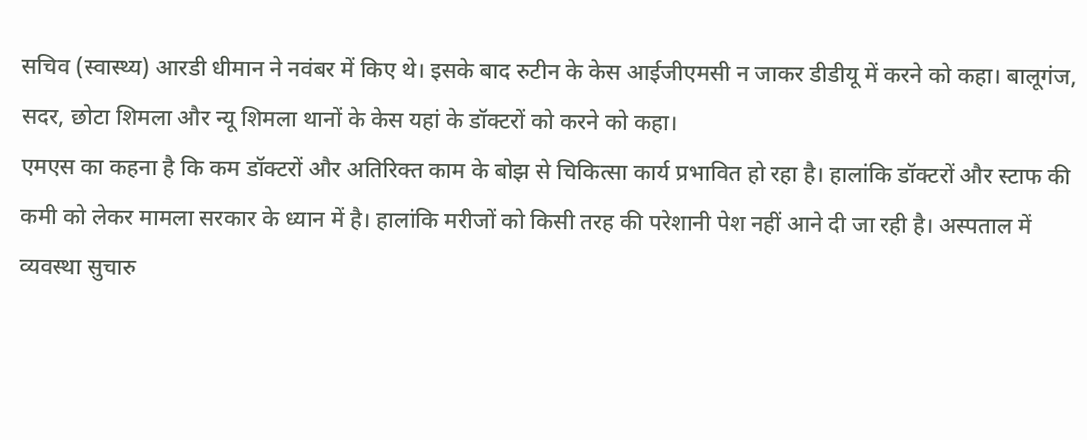सचिव (स्वास्थ्य) आरडी धीमान ने नवंबर में किए थे। इसके बाद रुटीन के केस आईजीएमसी न जाकर डीडीयू में करने को कहा। बालूगंज, सदर, छोटा शिमला और न्यू शिमला थानों के केस यहां के डॉक्टरों को करने को कहा।
एमएस का कहना है कि कम डॉक्टरों और अतिरिक्त काम के बोझ से चिकित्सा कार्य प्रभावित हो रहा है। हालांकि डॉक्टरों और स्टाफ की कमी को लेकर मामला सरकार के ध्यान में है। हालांकि मरीजों को किसी तरह की परेशानी पेश नहीं आने दी जा रही है। अस्पताल में व्यवस्था सुचारु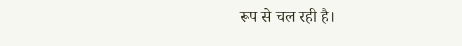रूप से चल रही है।